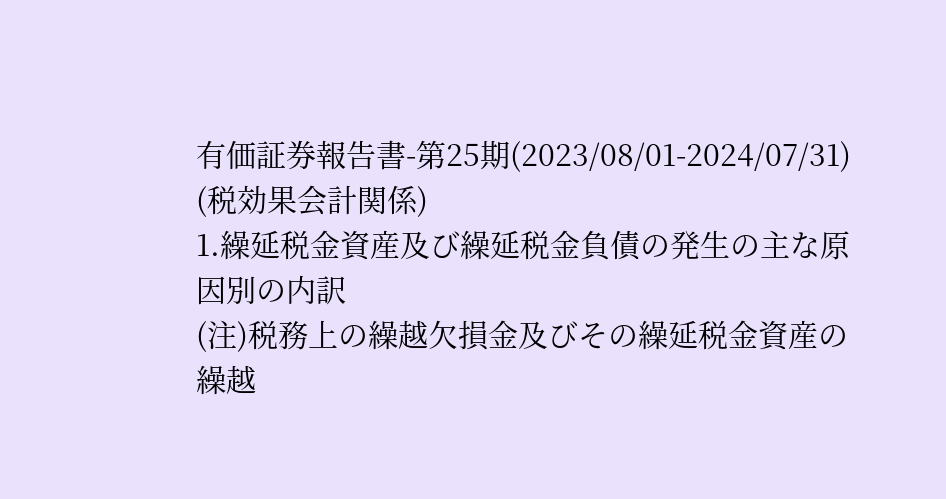有価証券報告書-第25期(2023/08/01-2024/07/31)
(税効果会計関係)
1.繰延税金資産及び繰延税金負債の発生の主な原因別の内訳
(注)税務上の繰越欠損金及びその繰延税金資産の繰越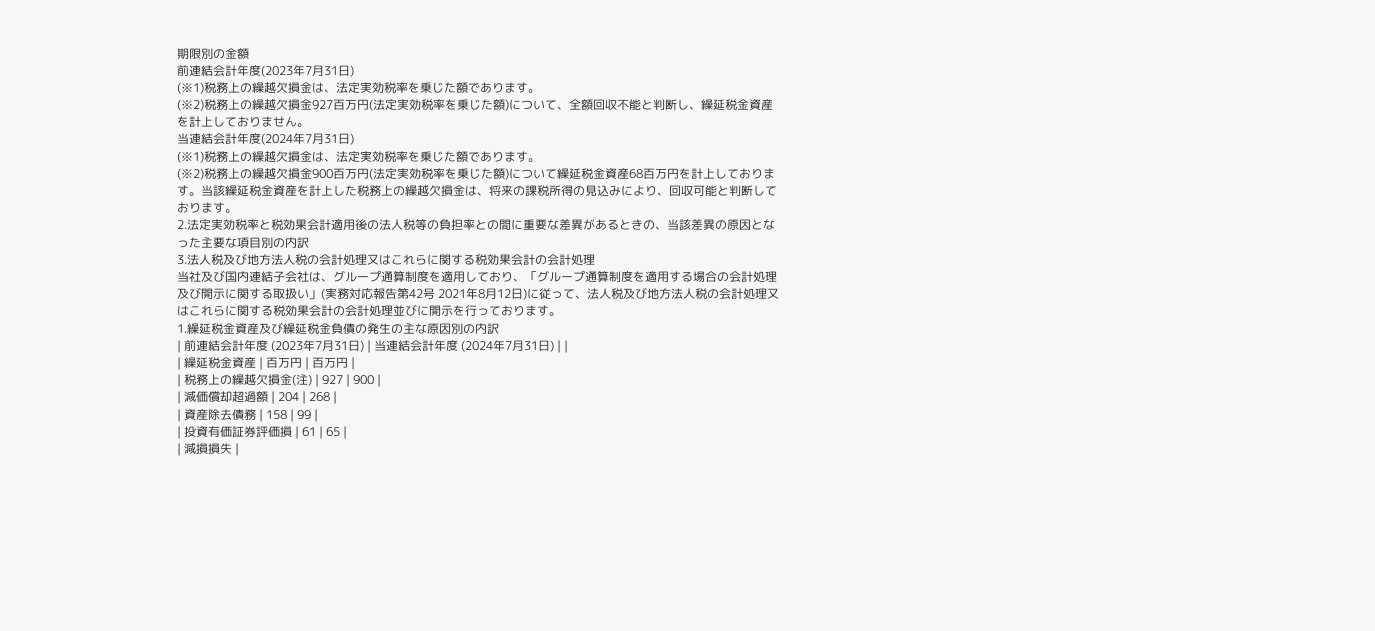期限別の金額
前連結会計年度(2023年7月31日)
(※1)税務上の繰越欠損金は、法定実効税率を乗じた額であります。
(※2)税務上の繰越欠損金927百万円(法定実効税率を乗じた額)について、全額回収不能と判断し、繰延税金資産を計上しておりません。
当連結会計年度(2024年7月31日)
(※1)税務上の繰越欠損金は、法定実効税率を乗じた額であります。
(※2)税務上の繰越欠損金900百万円(法定実効税率を乗じた額)について繰延税金資産68百万円を計上しております。当該繰延税金資産を計上した税務上の繰越欠損金は、将来の課税所得の見込みにより、回収可能と判断しております。
2.法定実効税率と税効果会計適用後の法人税等の負担率との間に重要な差異があるときの、当該差異の原因となった主要な項目別の内訳
3.法人税及び地方法人税の会計処理又はこれらに関する税効果会計の会計処理
当社及び国内連結子会社は、グループ通算制度を適用しており、「グループ通算制度を適用する場合の会計処理及び開示に関する取扱い」(実務対応報告第42号 2021年8月12日)に従って、法人税及び地方法人税の会計処理又はこれらに関する税効果会計の会計処理並びに開示を行っております。
1.繰延税金資産及び繰延税金負債の発生の主な原因別の内訳
| 前連結会計年度 (2023年7月31日) | 当連結会計年度 (2024年7月31日) | |
| 繰延税金資産 | 百万円 | 百万円 |
| 税務上の繰越欠損金(注) | 927 | 900 |
| 減価償却超過額 | 204 | 268 |
| 資産除去債務 | 158 | 99 |
| 投資有価証券評価損 | 61 | 65 |
| 減損損失 |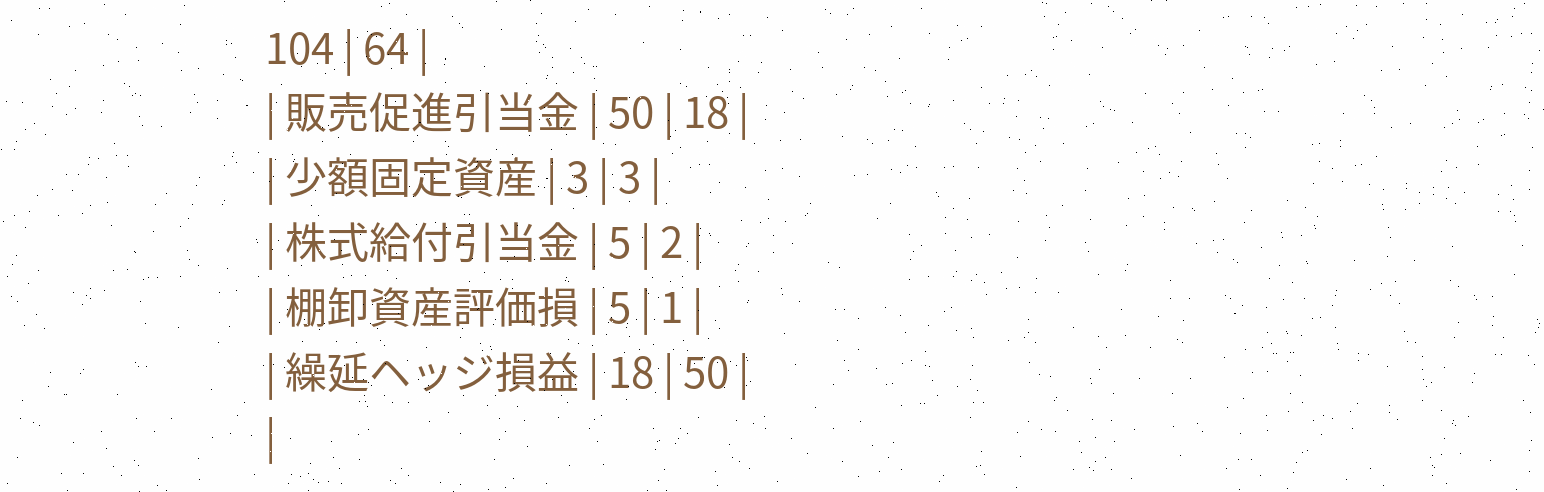104 | 64 |
| 販売促進引当金 | 50 | 18 |
| 少額固定資産 | 3 | 3 |
| 株式給付引当金 | 5 | 2 |
| 棚卸資産評価損 | 5 | 1 |
| 繰延ヘッジ損益 | 18 | 50 |
|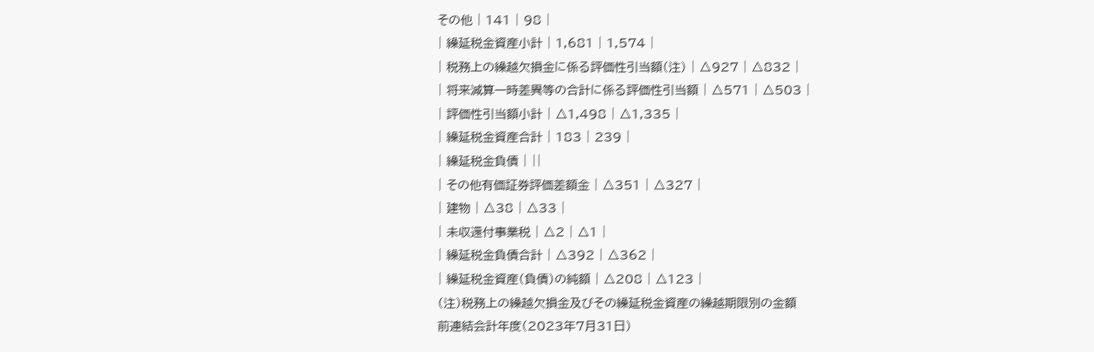その他 | 141 | 98 |
| 繰延税金資産小計 | 1,681 | 1,574 |
| 税務上の繰越欠損金に係る評価性引当額(注) | △927 | △832 |
| 将来減算一時差異等の合計に係る評価性引当額 | △571 | △503 |
| 評価性引当額小計 | △1,498 | △1,335 |
| 繰延税金資産合計 | 183 | 239 |
| 繰延税金負債 | ||
| その他有価証券評価差額金 | △351 | △327 |
| 建物 | △38 | △33 |
| 未収還付事業税 | △2 | △1 |
| 繰延税金負債合計 | △392 | △362 |
| 繰延税金資産(負債)の純額 | △208 | △123 |
(注)税務上の繰越欠損金及びその繰延税金資産の繰越期限別の金額
前連結会計年度(2023年7月31日)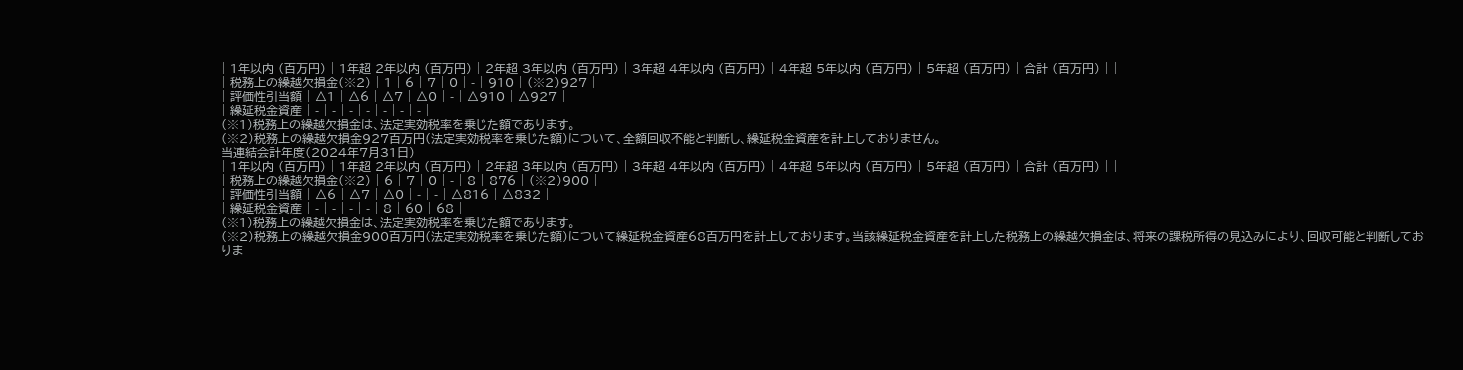| 1年以内 (百万円) | 1年超 2年以内 (百万円) | 2年超 3年以内 (百万円) | 3年超 4年以内 (百万円) | 4年超 5年以内 (百万円) | 5年超 (百万円) | 合計 (百万円) | |
| 税務上の繰越欠損金(※2) | 1 | 6 | 7 | 0 | - | 910 | (※2)927 |
| 評価性引当額 | △1 | △6 | △7 | △0 | - | △910 | △927 |
| 繰延税金資産 | - | - | - | - | - | - | - |
(※1)税務上の繰越欠損金は、法定実効税率を乗じた額であります。
(※2)税務上の繰越欠損金927百万円(法定実効税率を乗じた額)について、全額回収不能と判断し、繰延税金資産を計上しておりません。
当連結会計年度(2024年7月31日)
| 1年以内 (百万円) | 1年超 2年以内 (百万円) | 2年超 3年以内 (百万円) | 3年超 4年以内 (百万円) | 4年超 5年以内 (百万円) | 5年超 (百万円) | 合計 (百万円) | |
| 税務上の繰越欠損金(※2) | 6 | 7 | 0 | - | 8 | 876 | (※2)900 |
| 評価性引当額 | △6 | △7 | △0 | - | - | △816 | △832 |
| 繰延税金資産 | - | - | - | - | 8 | 60 | 68 |
(※1)税務上の繰越欠損金は、法定実効税率を乗じた額であります。
(※2)税務上の繰越欠損金900百万円(法定実効税率を乗じた額)について繰延税金資産68百万円を計上しております。当該繰延税金資産を計上した税務上の繰越欠損金は、将来の課税所得の見込みにより、回収可能と判断しておりま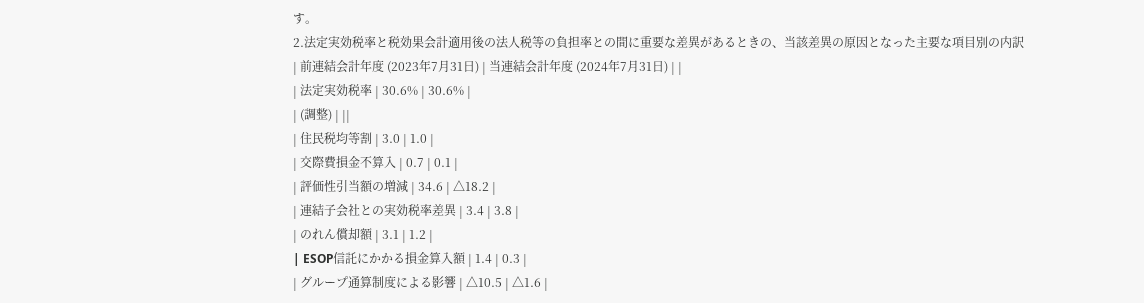す。
2.法定実効税率と税効果会計適用後の法人税等の負担率との間に重要な差異があるときの、当該差異の原因となった主要な項目別の内訳
| 前連結会計年度 (2023年7月31日) | 当連結会計年度 (2024年7月31日) | |
| 法定実効税率 | 30.6% | 30.6% |
| (調整) | ||
| 住民税均等割 | 3.0 | 1.0 |
| 交際費損金不算入 | 0.7 | 0.1 |
| 評価性引当額の増減 | 34.6 | △18.2 |
| 連結子会社との実効税率差異 | 3.4 | 3.8 |
| のれん償却額 | 3.1 | 1.2 |
| ESOP信託にかかる損金算入額 | 1.4 | 0.3 |
| グループ通算制度による影響 | △10.5 | △1.6 |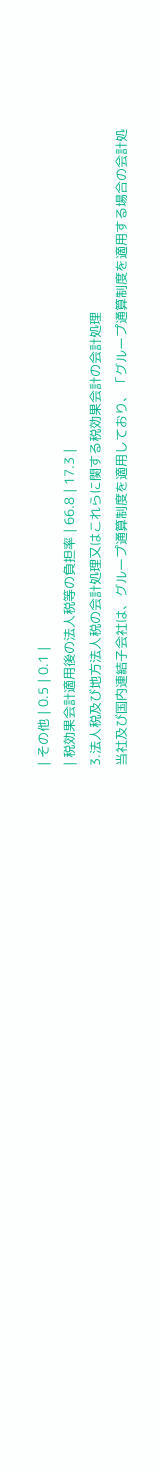| その他 | 0.5 | 0.1 |
| 税効果会計適用後の法人税等の負担率 | 66.8 | 17.3 |
3.法人税及び地方法人税の会計処理又はこれらに関する税効果会計の会計処理
当社及び国内連結子会社は、グループ通算制度を適用しており、「グループ通算制度を適用する場合の会計処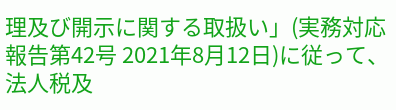理及び開示に関する取扱い」(実務対応報告第42号 2021年8月12日)に従って、法人税及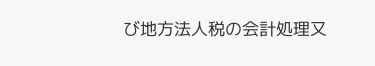び地方法人税の会計処理又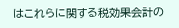はこれらに関する税効果会計の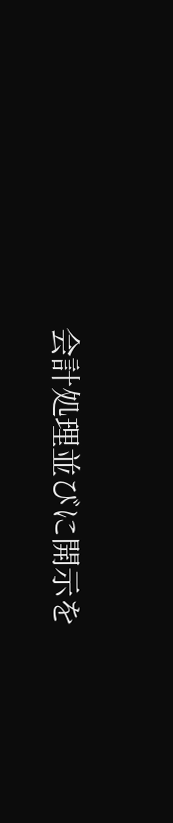会計処理並びに開示を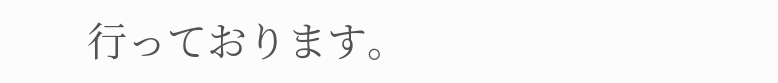行っております。